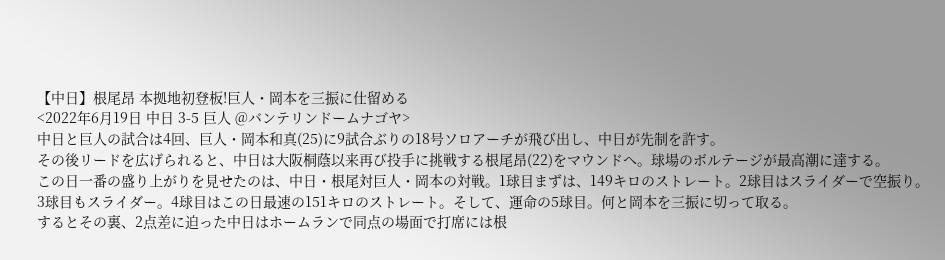【中日】根尾昂 本拠地初登板!巨人・岡本を三振に仕留める
<2022年6月19日 中日 3-5 巨人 @バンテリンドームナゴヤ>
中日と巨人の試合は4回、巨人・岡本和真(25)に9試合ぶりの18号ソロアーチが飛び出し、中日が先制を許す。
その後リードを広げられると、中日は大阪桐蔭以来再び投手に挑戦する根尾昂(22)をマウンドへ。球場のボルテージが最高潮に達する。
この日一番の盛り上がりを見せたのは、中日・根尾対巨人・岡本の対戦。1球目まずは、149キロのストレート。2球目はスライダーで空振り。3球目もスライダー。4球目はこの日最速の151キロのストレート。そして、運命の5球目。何と岡本を三振に切って取る。
するとその裏、2点差に迫った中日はホームランで同点の場面で打席には根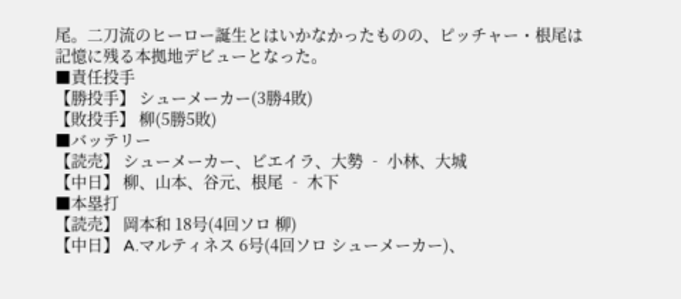尾。二刀流のヒーロー誕生とはいかなかったものの、ピッチャー・根尾は記憶に残る本拠地デビューとなった。
■責任投手
【勝投手】 シューメーカー(3勝4敗)
【敗投手】 柳(5勝5敗)
■バッテリー
【読売】 シューメーカー、ビエイラ、大勢 ‐ 小林、大城
【中日】 柳、山本、谷元、根尾 ‐ 木下
■本塁打
【読売】 岡本和 18号(4回ソロ 柳)
【中日】 A.マルティネス 6号(4回ソロ シューメーカー)、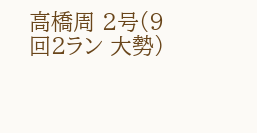高橋周 2号(9回2ラン 大勢)